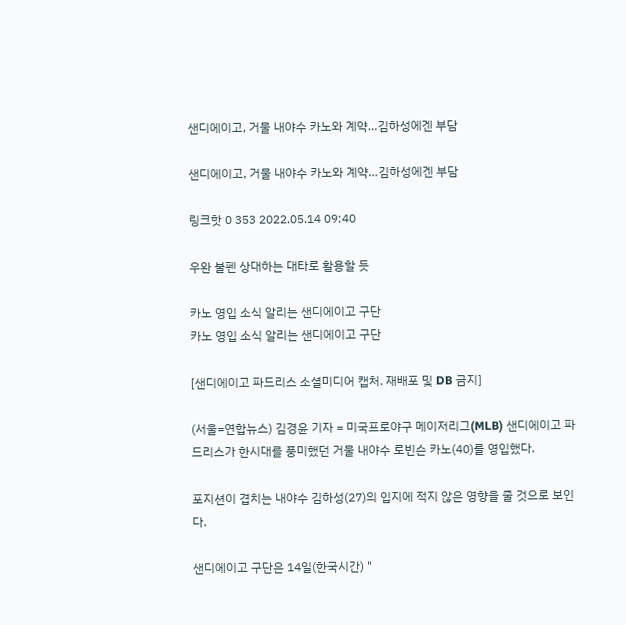샌디에이고, 거물 내야수 카노와 계약…김하성에겐 부담

샌디에이고, 거물 내야수 카노와 계약…김하성에겐 부담

링크핫 0 353 2022.05.14 09:40

우완 불펜 상대하는 대타로 활용할 듯

카노 영입 소식 알리는 샌디에이고 구단
카노 영입 소식 알리는 샌디에이고 구단

[샌디에이고 파드리스 소셜미디어 캡처. 재배포 및 DB 금지]

(서울=연합뉴스) 김경윤 기자 = 미국프로야구 메이저리그(MLB) 샌디에이고 파드리스가 한시대를 풍미했던 거물 내야수 로빈슨 카노(40)를 영입했다.

포지션이 겹치는 내야수 김하성(27)의 입지에 적지 않은 영향을 줄 것으로 보인다.

샌디에이고 구단은 14일(한국시간) "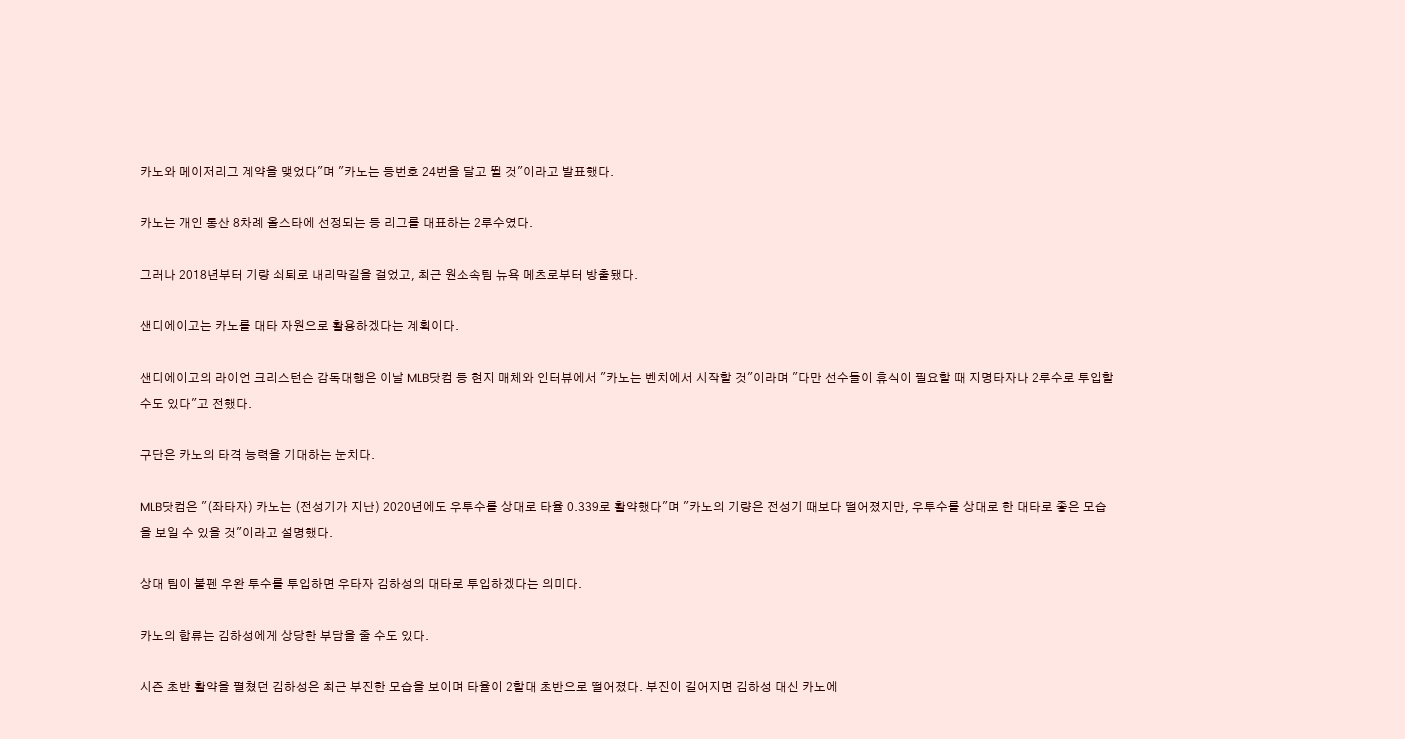카노와 메이저리그 계약을 맺었다"며 "카노는 등번호 24번을 달고 뛸 것"이라고 발표했다.

카노는 개인 통산 8차례 올스타에 선정되는 등 리그를 대표하는 2루수였다.

그러나 2018년부터 기량 쇠퇴로 내리막길을 걸었고, 최근 원소속팀 뉴욕 메츠로부터 방출됐다.

샌디에이고는 카노를 대타 자원으로 활용하겠다는 계획이다.

샌디에이고의 라이언 크리스턴슨 감독대행은 이날 MLB닷컴 등 현지 매체와 인터뷰에서 "카노는 벤치에서 시작할 것"이라며 "다만 선수들이 휴식이 필요할 때 지명타자나 2루수로 투입할 수도 있다"고 전했다.

구단은 카노의 타격 능력을 기대하는 눈치다.

MLB닷컴은 "(좌타자) 카노는 (전성기가 지난) 2020년에도 우투수를 상대로 타율 0.339로 활약했다"며 "카노의 기량은 전성기 때보다 떨어졌지만, 우투수를 상대로 한 대타로 좋은 모습을 보일 수 있을 것"이라고 설명했다.

상대 팀이 불펜 우완 투수를 투입하면 우타자 김하성의 대타로 투입하겠다는 의미다.

카노의 합류는 김하성에게 상당한 부담을 줄 수도 있다.

시즌 초반 활약을 펼쳤던 김하성은 최근 부진한 모습을 보이며 타율이 2할대 초반으로 떨어졌다. 부진이 길어지면 김하성 대신 카노에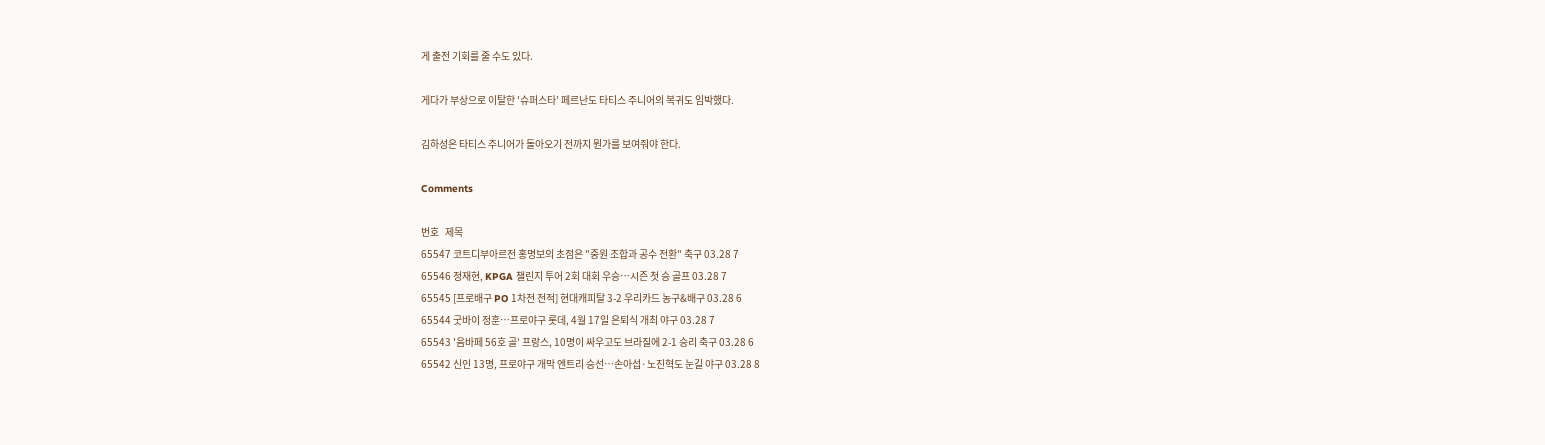게 출전 기회를 줄 수도 있다.

게다가 부상으로 이탈한 '슈퍼스타' 페르난도 타티스 주니어의 복귀도 임박했다.

김하성은 타티스 주니어가 돌아오기 전까지 뭔가를 보여줘야 한다.

Comments

번호   제목
65547 코트디부아르전 홍명보의 초점은 "중원 조합과 공수 전환" 축구 03.28 7
65546 정재현, KPGA 챌린지 투어 2회 대회 우승…시즌 첫 승 골프 03.28 7
65545 [프로배구 PO 1차전 전적] 현대캐피탈 3-2 우리카드 농구&배구 03.28 6
65544 굿바이 정훈…프로야구 롯데, 4월 17일 은퇴식 개최 야구 03.28 7
65543 '음바페 56호 골' 프랑스, 10명이 싸우고도 브라질에 2-1 승리 축구 03.28 6
65542 신인 13명, 프로야구 개막 엔트리 승선…손아섭·노진혁도 눈길 야구 03.28 8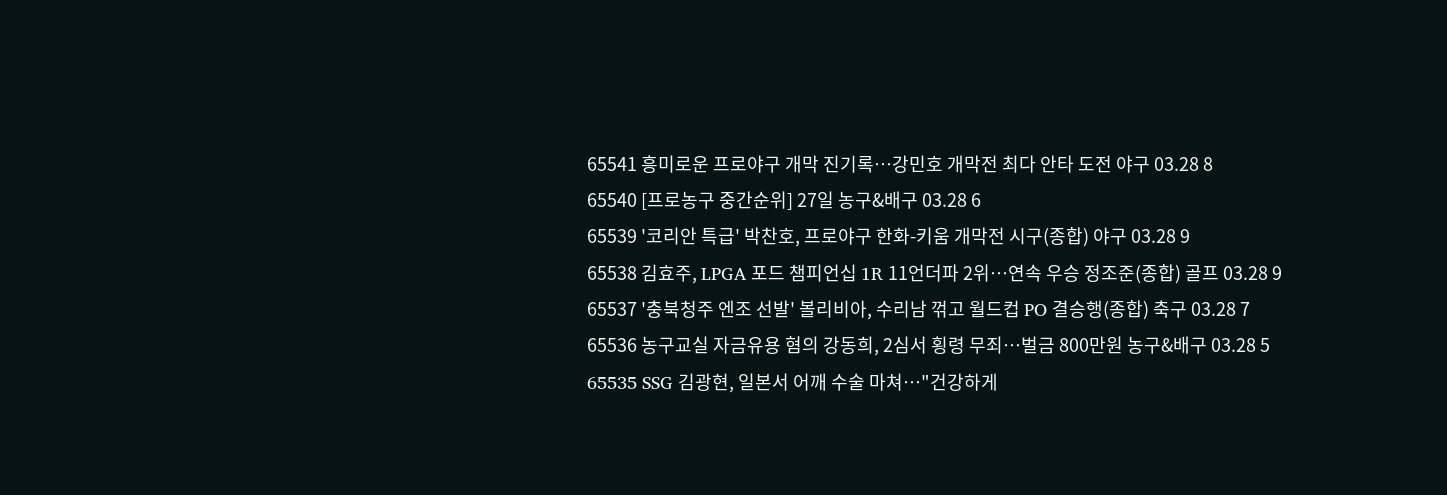65541 흥미로운 프로야구 개막 진기록…강민호 개막전 최다 안타 도전 야구 03.28 8
65540 [프로농구 중간순위] 27일 농구&배구 03.28 6
65539 '코리안 특급' 박찬호, 프로야구 한화-키움 개막전 시구(종합) 야구 03.28 9
65538 김효주, LPGA 포드 챔피언십 1R 11언더파 2위…연속 우승 정조준(종합) 골프 03.28 9
65537 '충북청주 엔조 선발' 볼리비아, 수리남 꺾고 월드컵 PO 결승행(종합) 축구 03.28 7
65536 농구교실 자금유용 혐의 강동희, 2심서 횡령 무죄…벌금 800만원 농구&배구 03.28 5
65535 SSG 김광현, 일본서 어깨 수술 마쳐…"건강하게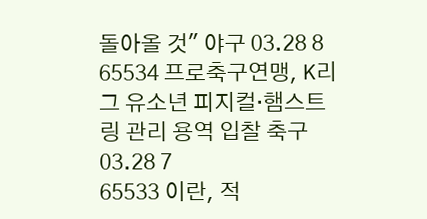돌아올 것" 야구 03.28 8
65534 프로축구연맹, K리그 유소년 피지컬·햄스트링 관리 용역 입찰 축구 03.28 7
65533 이란, 적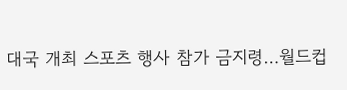대국 개최 스포츠 행사 참가 금지령…월드컵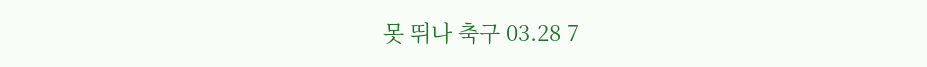못 뛰나 축구 03.28 7